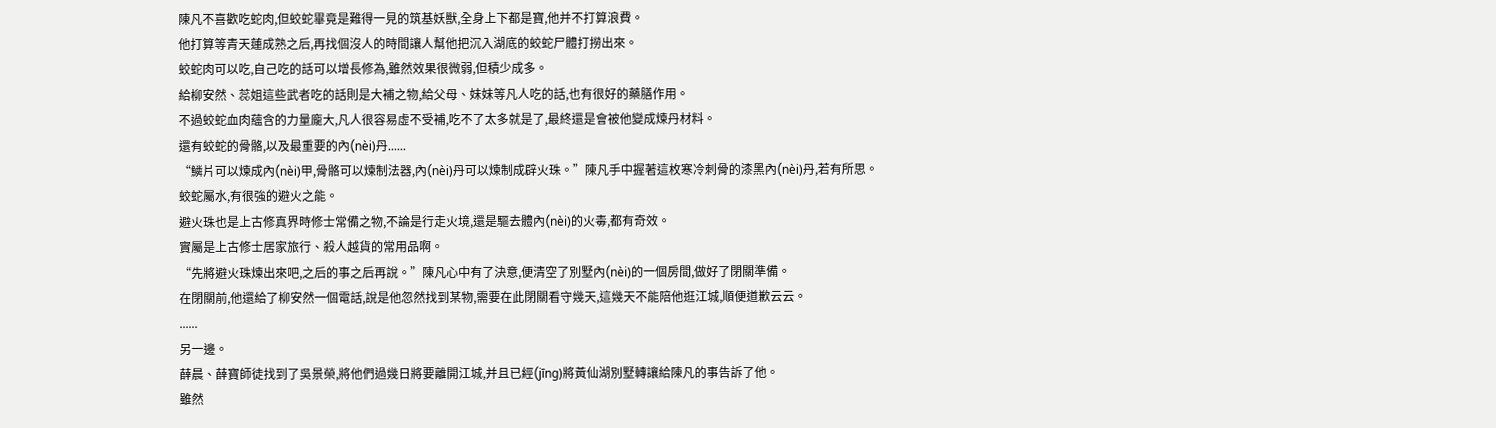陳凡不喜歡吃蛇肉,但蛟蛇畢竟是難得一見的筑基妖獸,全身上下都是寶,他并不打算浪費。
他打算等青天蓮成熟之后,再找個沒人的時間讓人幫他把沉入湖底的蛟蛇尸體打撈出來。
蛟蛇肉可以吃,自己吃的話可以增長修為,雖然效果很微弱,但積少成多。
給柳安然、蕊姐這些武者吃的話則是大補之物,給父母、妹妹等凡人吃的話,也有很好的藥膳作用。
不過蛟蛇血肉蘊含的力量龐大,凡人很容易虛不受補,吃不了太多就是了,最終還是會被他變成煉丹材料。
還有蛟蛇的骨骼,以及最重要的內(nèi)丹......
“鱗片可以煉成內(nèi)甲,骨骼可以煉制法器,內(nèi)丹可以煉制成辟火珠。”陳凡手中握著這枚寒冷刺骨的漆黑內(nèi)丹,若有所思。
蛟蛇屬水,有很強的避火之能。
避火珠也是上古修真界時修士常備之物,不論是行走火境,還是驅去體內(nèi)的火毒,都有奇效。
實屬是上古修士居家旅行、殺人越貨的常用品啊。
“先將避火珠煉出來吧,之后的事之后再說。”陳凡心中有了決意,便清空了別墅內(nèi)的一個房間,做好了閉關準備。
在閉關前,他還給了柳安然一個電話,說是他忽然找到某物,需要在此閉關看守幾天,這幾天不能陪他逛江城,順便道歉云云。
......
另一邊。
薛晨、薛寶師徒找到了吳景榮,將他們過幾日將要離開江城,并且已經(jīng)將黃仙湖別墅轉讓給陳凡的事告訴了他。
雖然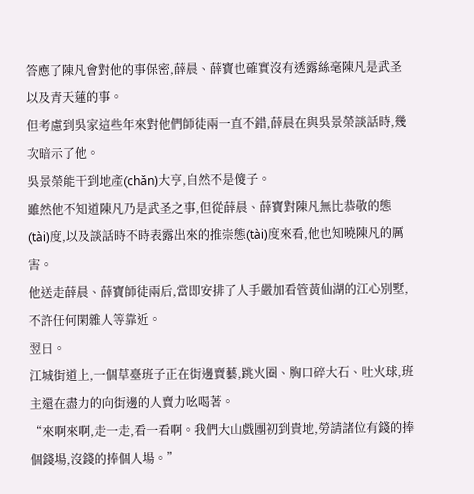答應了陳凡會對他的事保密,薛晨、薛寶也確實沒有透露絲毫陳凡是武圣以及青天蓮的事。
但考慮到吳家這些年來對他們師徒兩一直不錯,薛晨在與吳景榮談話時,幾次暗示了他。
吳景榮能干到地產(chǎn)大亨,自然不是傻子。
雖然他不知道陳凡乃是武圣之事,但從薛晨、薛寶對陳凡無比恭敬的態(tài)度,以及談話時不時表露出來的推崇態(tài)度來看,他也知曉陳凡的厲害。
他送走薛晨、薛寶師徒兩后,當即安排了人手嚴加看管黃仙湖的江心別墅,不許任何閑雜人等靠近。
翌日。
江城街道上,一個草臺班子正在街邊賣藝,跳火圈、胸口碎大石、吐火球,班主還在盡力的向街邊的人賣力吆喝著。
“來啊來啊,走一走,看一看啊。我們大山戲團初到貴地,勞請諸位有錢的捧個錢場,沒錢的捧個人場。”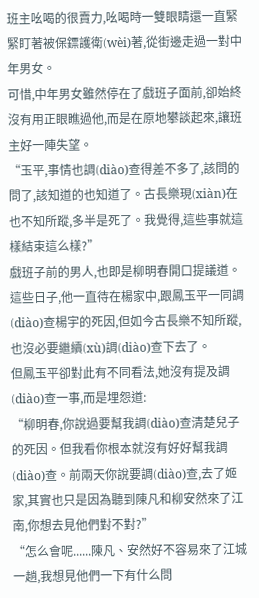班主吆喝的很賣力,吆喝時一雙眼睛還一直緊緊盯著被保鏢護衛(wèi)著,從街邊走過一對中年男女。
可惜,中年男女雖然停在了戲班子面前,卻始終沒有用正眼瞧過他,而是在原地攀談起來,讓班主好一陣失望。
“玉平,事情也調(diào)查得差不多了,該問的問了,該知道的也知道了。古長樂現(xiàn)在也不知所蹤,多半是死了。我覺得,這些事就這樣結束這么樣?”
戲班子前的男人,也即是柳明春開口提議道。
這些日子,他一直待在楊家中,跟鳳玉平一同調(diào)查楊宇的死因,但如今古長樂不知所蹤,也沒必要繼續(xù)調(diào)查下去了。
但鳳玉平卻對此有不同看法,她沒有提及調(diào)查一事,而是埋怨道:
“柳明春,你說過要幫我調(diào)查清楚兒子的死因。但我看你根本就沒有好好幫我調(diào)查。前兩天你說要調(diào)查,去了姬家,其實也只是因為聽到陳凡和柳安然來了江南,你想去見他們對不對?”
“怎么會呢......陳凡、安然好不容易來了江城一趟,我想見他們一下有什么問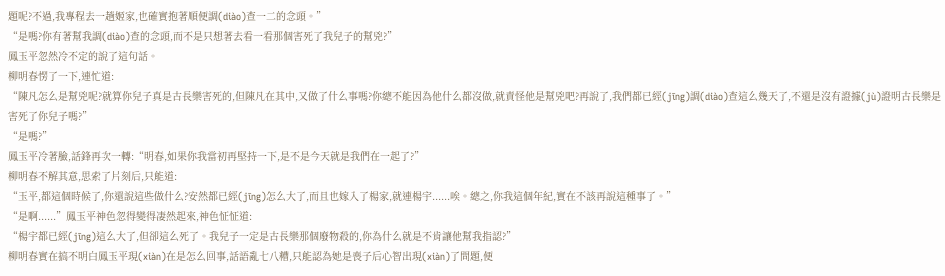題呢?不過,我專程去一趟姬家,也確實抱著順便調(diào)查一二的念頭。”
“是嗎?你有著幫我調(diào)查的念頭,而不是只想著去看一看那個害死了我兒子的幫兇?”
鳳玉平忽然冷不定的說了這句話。
柳明春愣了一下,連忙道:
“陳凡怎么是幫兇呢?就算你兒子真是古長樂害死的,但陳凡在其中,又做了什么事嗎?你總不能因為他什么都沒做,就責怪他是幫兇吧?再說了,我們都已經(jīng)調(diào)查這么幾天了,不還是沒有證據(jù)證明古長樂是害死了你兒子嗎?”
“是嗎?”
鳳玉平冷著臉,話鋒再次一轉:“明春,如果你我當初再堅持一下,是不是今天就是我們在一起了?”
柳明春不解其意,思索了片刻后,只能道:
“玉平,都這個時候了,你還說這些做什么?安然都已經(jīng)怎么大了,而且也嫁入了楊家,就連楊宇......唉。總之,你我這個年紀,實在不該再說這種事了。”
“是啊......”鳳玉平神色忽得變得凄然起來,神色怔怔道:
“楊宇都已經(jīng)這么大了,但卻這么死了。我兒子一定是古長樂那個廢物殺的,你為什么就是不肯讓他幫我指認?”
柳明春實在搞不明白鳳玉平現(xiàn)在是怎么回事,話語亂七八糟,只能認為她是喪子后心智出現(xiàn)了問題,便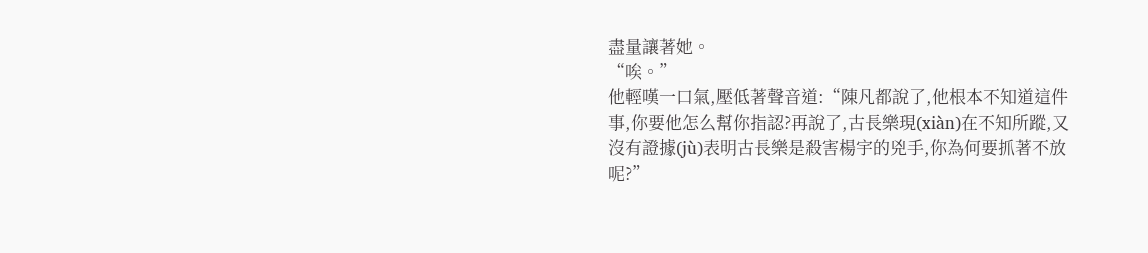盡量讓著她。
“唉。”
他輕嘆一口氣,壓低著聲音道:“陳凡都說了,他根本不知道這件事,你要他怎么幫你指認?再說了,古長樂現(xiàn)在不知所蹤,又沒有證據(jù)表明古長樂是殺害楊宇的兇手,你為何要抓著不放呢?”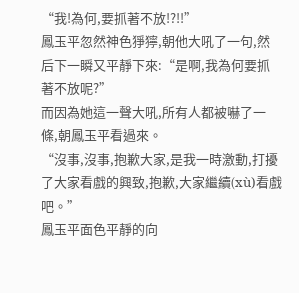“我!為何,要抓著不放!?!!”
鳳玉平忽然神色猙獰,朝他大吼了一句,然后下一瞬又平靜下來:“是啊,我為何要抓著不放呢?”
而因為她這一聲大吼,所有人都被嚇了一條,朝鳳玉平看過來。
“沒事,沒事,抱歉大家,是我一時激動,打擾了大家看戲的興致,抱歉,大家繼續(xù)看戲吧。”
鳳玉平面色平靜的向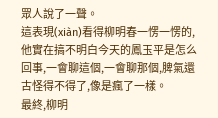眾人說了一聲。
這表現(xiàn)看得柳明春一愣一愣的,他實在搞不明白今天的鳳玉平是怎么回事,一會聊這個,一會聊那個,脾氣還古怪得不得了,像是瘋了一樣。
最終,柳明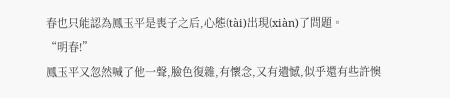春也只能認為鳳玉平是喪子之后,心態(tài)出現(xiàn)了問題。
“明春!”
鳳玉平又忽然喊了他一聲,臉色復雜,有懷念,又有遺憾,似乎還有些許懊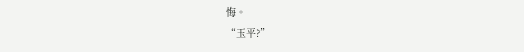悔。
“玉平?”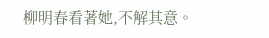柳明春看著她,不解其意。